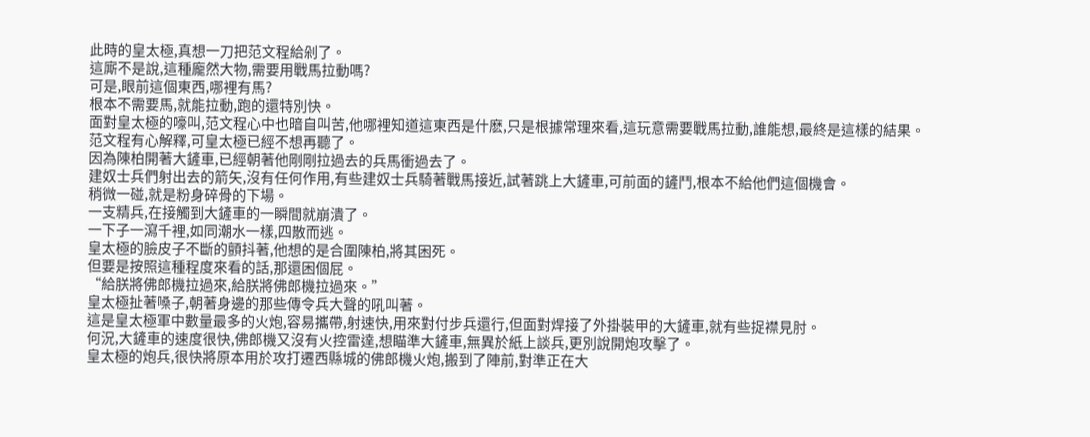此時的皇太極,真想一刀把范文程給剁了。
這廝不是說,這種龐然大物,需要用戰馬拉動嗎?
可是,眼前這個東西,哪裡有馬?
根本不需要馬,就能拉動,跑的還特別快。
面對皇太極的嚎叫,范文程心中也暗自叫苦,他哪裡知道這東西是什麽,只是根據常理來看,這玩意需要戰馬拉動,誰能想,最終是這樣的結果。
范文程有心解釋,可皇太極已經不想再聽了。
因為陳柏開著大鏟車,已經朝著他剛剛拉過去的兵馬衝過去了。
建奴士兵們射出去的箭矢,沒有任何作用,有些建奴士兵騎著戰馬接近,試著跳上大鏟車,可前面的鏟鬥,根本不給他們這個機會。
稍微一碰,就是粉身碎骨的下場。
一支精兵,在接觸到大鏟車的一瞬間就崩潰了。
一下子一瀉千裡,如同潮水一樣,四散而逃。
皇太極的臉皮子不斷的顫抖著,他想的是合圍陳柏,將其困死。
但要是按照這種程度來看的話,那還困個屁。
“給朕將佛郎機拉過來,給朕將佛郎機拉過來。”
皇太極扯著嗓子,朝著身邊的那些傳令兵大聲的吼叫著。
這是皇太極軍中數量最多的火炮,容易攜帶,射速快,用來對付步兵還行,但面對焊接了外掛裝甲的大鏟車,就有些捉襟見肘。
何況,大鏟車的速度很快,佛郎機又沒有火控雷達,想瞄準大鏟車,無異於紙上談兵,更別說開炮攻擊了。
皇太極的炮兵,很快將原本用於攻打遷西縣城的佛郎機火炮,搬到了陣前,對準正在大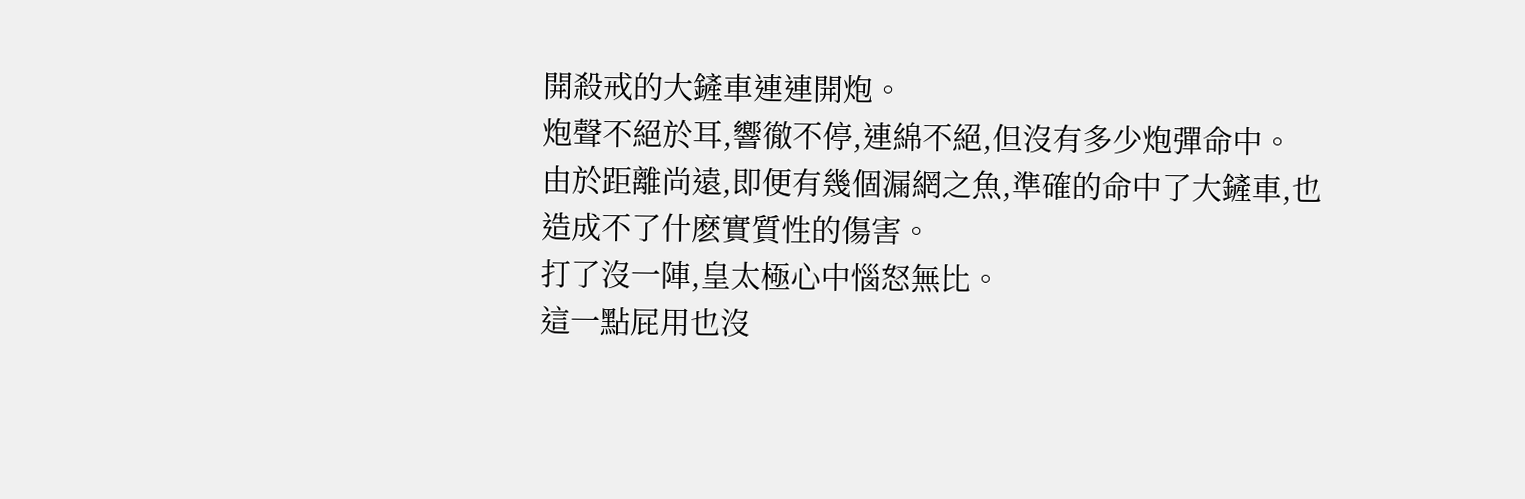開殺戒的大鏟車連連開炮。
炮聲不絕於耳,響徹不停,連綿不絕,但沒有多少炮彈命中。
由於距離尚遠,即便有幾個漏網之魚,準確的命中了大鏟車,也造成不了什麽實質性的傷害。
打了沒一陣,皇太極心中惱怒無比。
這一點屁用也沒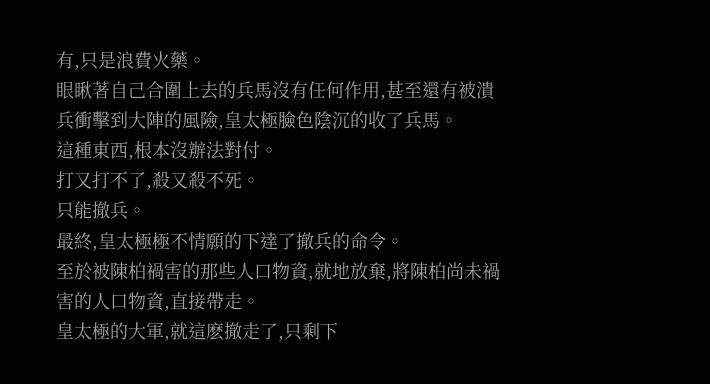有,只是浪費火藥。
眼瞅著自己合圍上去的兵馬沒有任何作用,甚至還有被潰兵衝擊到大陣的風險,皇太極臉色陰沉的收了兵馬。
這種東西,根本沒辦法對付。
打又打不了,殺又殺不死。
只能撤兵。
最終,皇太極極不情願的下達了撤兵的命令。
至於被陳柏禍害的那些人口物資,就地放棄,將陳柏尚未禍害的人口物資,直接帶走。
皇太極的大軍,就這麽撤走了,只剩下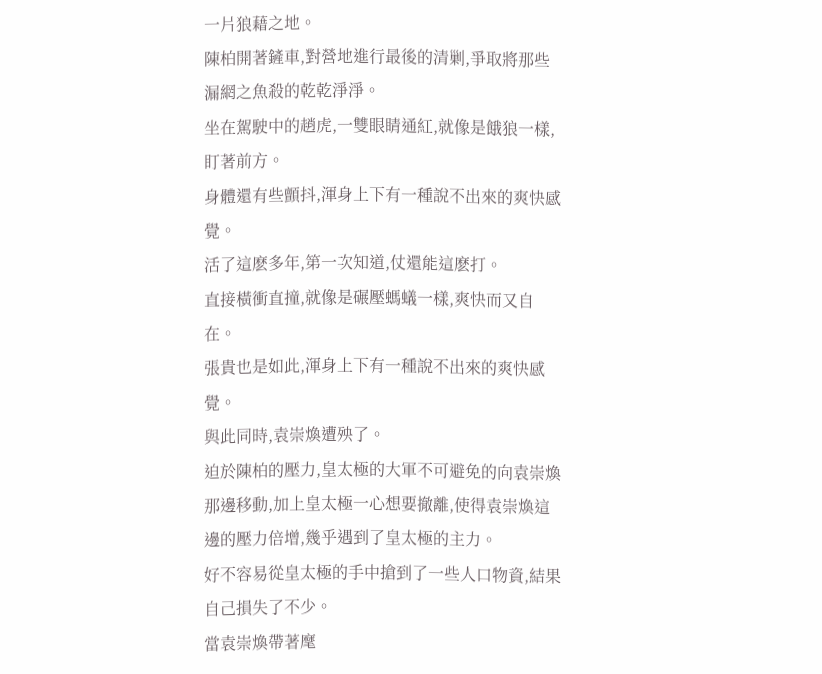一片狼藉之地。
陳柏開著鏟車,對營地進行最後的清剿,爭取將那些漏網之魚殺的乾乾淨淨。
坐在駕駛中的趙虎,一雙眼睛通紅,就像是餓狼一樣,盯著前方。
身體還有些顫抖,渾身上下有一種說不出來的爽快感覺。
活了這麽多年,第一次知道,仗還能這麽打。
直接橫衝直撞,就像是碾壓螞蟻一樣,爽快而又自在。
張貴也是如此,渾身上下有一種說不出來的爽快感覺。
與此同時,袁崇煥遭殃了。
迫於陳柏的壓力,皇太極的大軍不可避免的向袁崇煥那邊移動,加上皇太極一心想要撤離,使得袁崇煥這邊的壓力倍增,幾乎遇到了皇太極的主力。
好不容易從皇太極的手中搶到了一些人口物資,結果自己損失了不少。
當袁崇煥帶著麾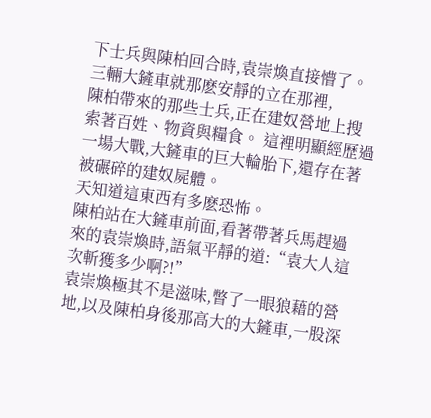下士兵與陳柏回合時,袁崇煥直接懵了。
三輛大鏟車就那麽安靜的立在那裡,
陳柏帶來的那些士兵,正在建奴營地上搜索著百姓、物資與糧食。 這裡明顯經歷過一場大戰,大鏟車的巨大輪胎下,還存在著被碾碎的建奴屍體。
天知道這東西有多麽恐怖。
陳柏站在大鏟車前面,看著帶著兵馬趕過來的袁崇煥時,語氣平靜的道:“袁大人這次斬獲多少啊?!”
袁崇煥極其不是滋味,瞥了一眼狼藉的營地,以及陳柏身後那高大的大鏟車,一股深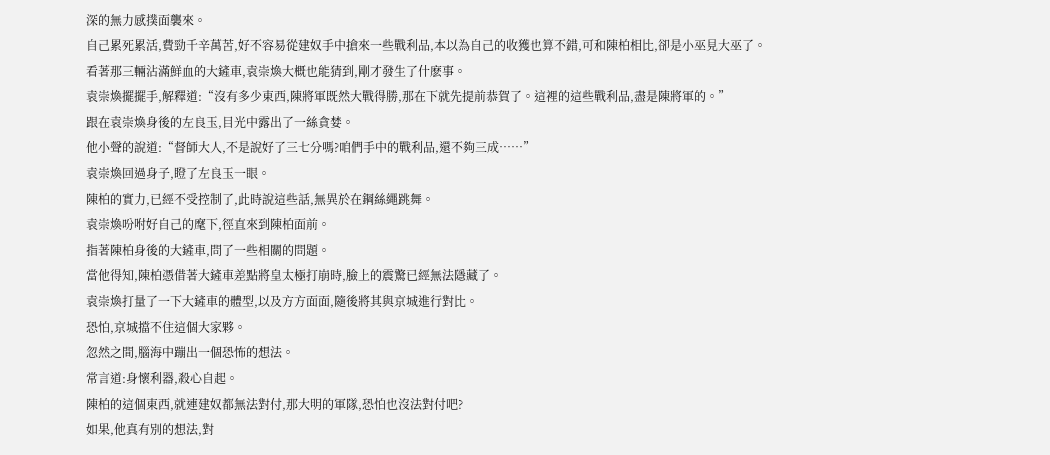深的無力感撲面襲來。
自己累死累活,費勁千辛萬苦,好不容易從建奴手中搶來一些戰利品,本以為自己的收獲也算不錯,可和陳柏相比,卻是小巫見大巫了。
看著那三輛沾滿鮮血的大鏟車,袁崇煥大概也能猜到,剛才發生了什麽事。
袁崇煥擺擺手,解釋道:“沒有多少東西,陳將軍既然大戰得勝,那在下就先提前恭賀了。這裡的這些戰利品,盡是陳將軍的。”
跟在袁崇煥身後的左良玉,目光中露出了一絲貪婪。
他小聲的說道:“督師大人,不是說好了三七分嗎?咱們手中的戰利品,還不夠三成……”
袁崇煥回過身子,瞪了左良玉一眼。
陳柏的實力,已經不受控制了,此時說這些話,無異於在鋼絲繩跳舞。
袁崇煥吩咐好自己的麾下,徑直來到陳柏面前。
指著陳柏身後的大鏟車,問了一些相關的問題。
當他得知,陳柏憑借著大鏟車差點將皇太極打崩時,臉上的震驚已經無法隱藏了。
袁崇煥打量了一下大鏟車的體型,以及方方面面,隨後將其與京城進行對比。
恐怕,京城擋不住這個大家夥。
忽然之間,腦海中蹦出一個恐怖的想法。
常言道:身懷利器,殺心自起。
陳柏的這個東西,就連建奴都無法對付,那大明的軍隊,恐怕也沒法對付吧?
如果,他真有別的想法,對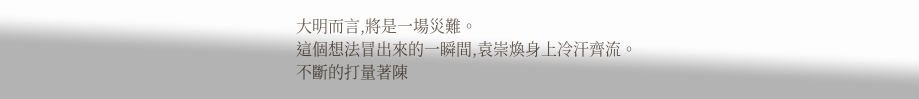大明而言,將是一場災難。
這個想法冒出來的一瞬間,袁崇煥身上冷汗齊流。
不斷的打量著陳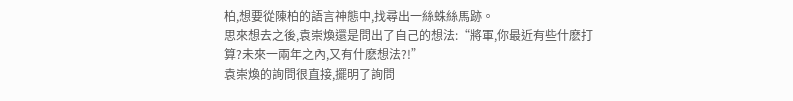柏,想要從陳柏的語言神態中,找尋出一絲蛛絲馬跡。
思來想去之後,袁崇煥還是問出了自己的想法:“將軍,你最近有些什麽打算?未來一兩年之內,又有什麽想法?!”
袁崇煥的詢問很直接,擺明了詢問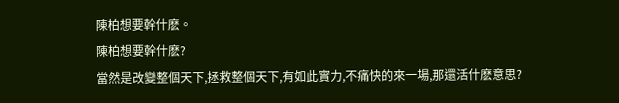陳柏想要幹什麽。
陳柏想要幹什麽?
當然是改變整個天下,拯救整個天下,有如此實力,不痛快的來一場,那還活什麽意思?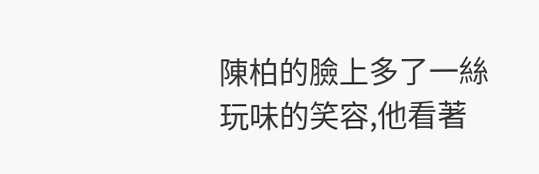陳柏的臉上多了一絲玩味的笑容,他看著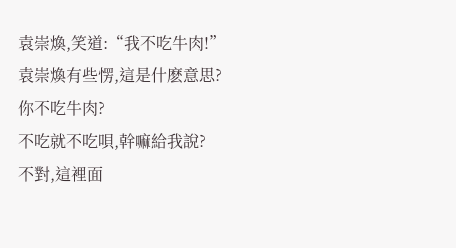袁崇煥,笑道:“我不吃牛肉!”
袁崇煥有些愣,這是什麽意思?
你不吃牛肉?
不吃就不吃唄,幹嘛給我說?
不對,這裡面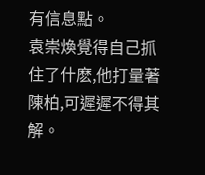有信息點。
袁崇煥覺得自己抓住了什麽,他打量著陳柏,可遲遲不得其解。